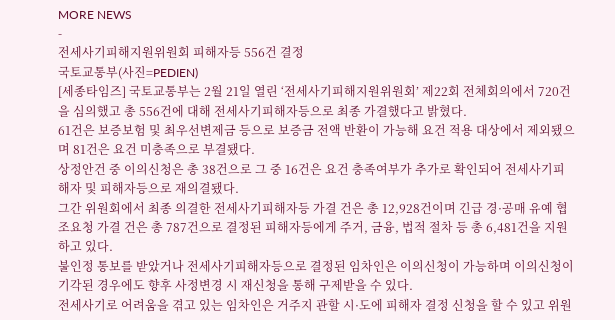MORE NEWS
-
전세사기피해지원위원회 피해자등 556건 결정
국토교통부(사진=PEDIEN)
[세종타임즈] 국토교통부는 2월 21일 열린 ‘전세사기피해지원위원회’ 제22회 전체회의에서 720건을 심의했고 총 556건에 대해 전세사기피해자등으로 최종 가결했다고 밝혔다.
61건은 보증보험 및 최우선변제금 등으로 보증금 전액 반환이 가능해 요건 적용 대상에서 제외됐으며 81건은 요건 미충족으로 부결됐다.
상정안건 중 이의신청은 총 38건으로 그 중 16건은 요건 충족여부가 추가로 확인되어 전세사기피해자 및 피해자등으로 재의결됐다.
그간 위원회에서 최종 의결한 전세사기피해자등 가결 건은 총 12,928건이며 긴급 경·공매 유예 협조요청 가결 건은 총 787건으로 결정된 피해자등에게 주거, 금융, 법적 절차 등 총 6,481건을 지원하고 있다.
불인정 통보를 받았거나 전세사기피해자등으로 결정된 임차인은 이의신청이 가능하며 이의신청이 기각된 경우에도 향후 사정변경 시 재신청을 통해 구제받을 수 있다.
전세사기로 어려움을 겪고 있는 임차인은 거주지 관할 시·도에 피해자 결정 신청을 할 수 있고 위원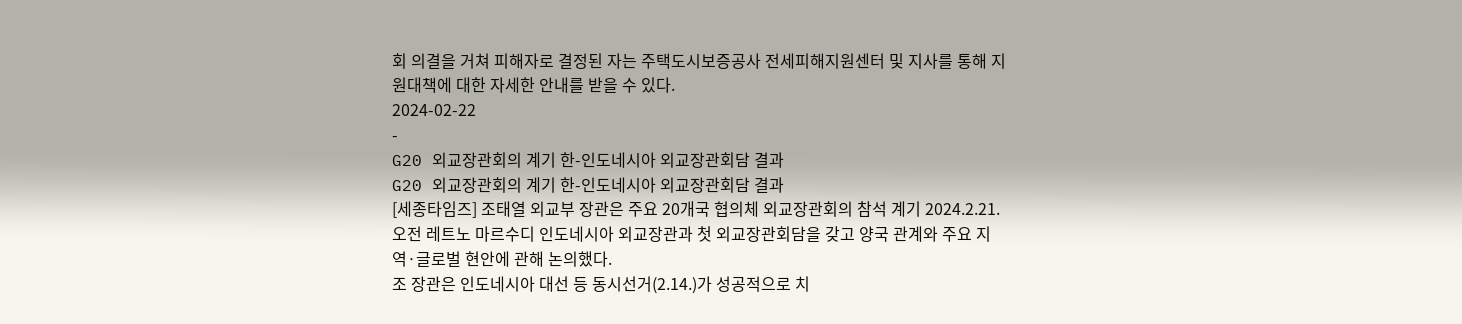회 의결을 거쳐 피해자로 결정된 자는 주택도시보증공사 전세피해지원센터 및 지사를 통해 지원대책에 대한 자세한 안내를 받을 수 있다.
2024-02-22
-
G20 외교장관회의 계기 한-인도네시아 외교장관회담 결과
G20 외교장관회의 계기 한-인도네시아 외교장관회담 결과
[세종타임즈] 조태열 외교부 장관은 주요 20개국 협의체 외교장관회의 참석 계기 2024.2.21. 오전 레트노 마르수디 인도네시아 외교장관과 첫 외교장관회담을 갖고 양국 관계와 주요 지역·글로벌 현안에 관해 논의했다.
조 장관은 인도네시아 대선 등 동시선거(2.14.)가 성공적으로 치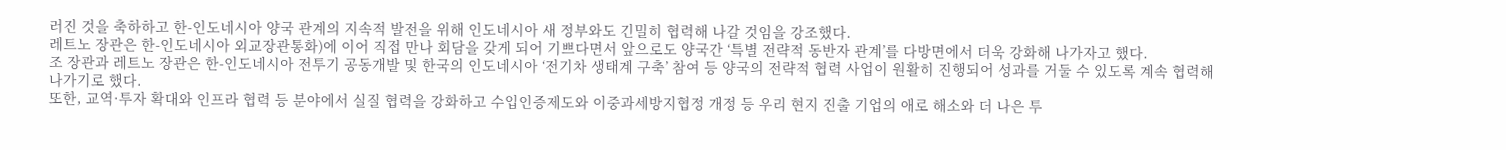러진 것을 축하하고 한-인도네시아 양국 관계의 지속적 발전을 위해 인도네시아 새 정부와도 긴밀히 협력해 나갈 것임을 강조했다.
레트노 장관은 한-인도네시아 외교장관통화)에 이어 직접 만나 회담을 갖게 되어 기쁘다면서 앞으로도 양국간 ‘특별 전략적 동반자 관계’를 다방면에서 더욱 강화해 나가자고 했다.
조 장관과 레트노 장관은 한-인도네시아 전투기 공동개발 및 한국의 인도네시아 ‘전기차 생태계 구축’ 참여 등 양국의 전략적 협력 사업이 원활히 진행되어 성과를 거둘 수 있도록 계속 협력해 나가기로 했다.
또한, 교역·투자 확대와 인프라 협력 등 분야에서 실질 협력을 강화하고 수입인증제도와 이중과세방지협정 개정 등 우리 현지 진출 기업의 애로 해소와 더 나은 투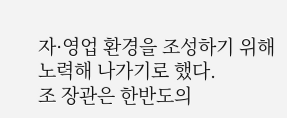자·영업 환경을 조성하기 위해 노력해 나가기로 했다.
조 장관은 한반도의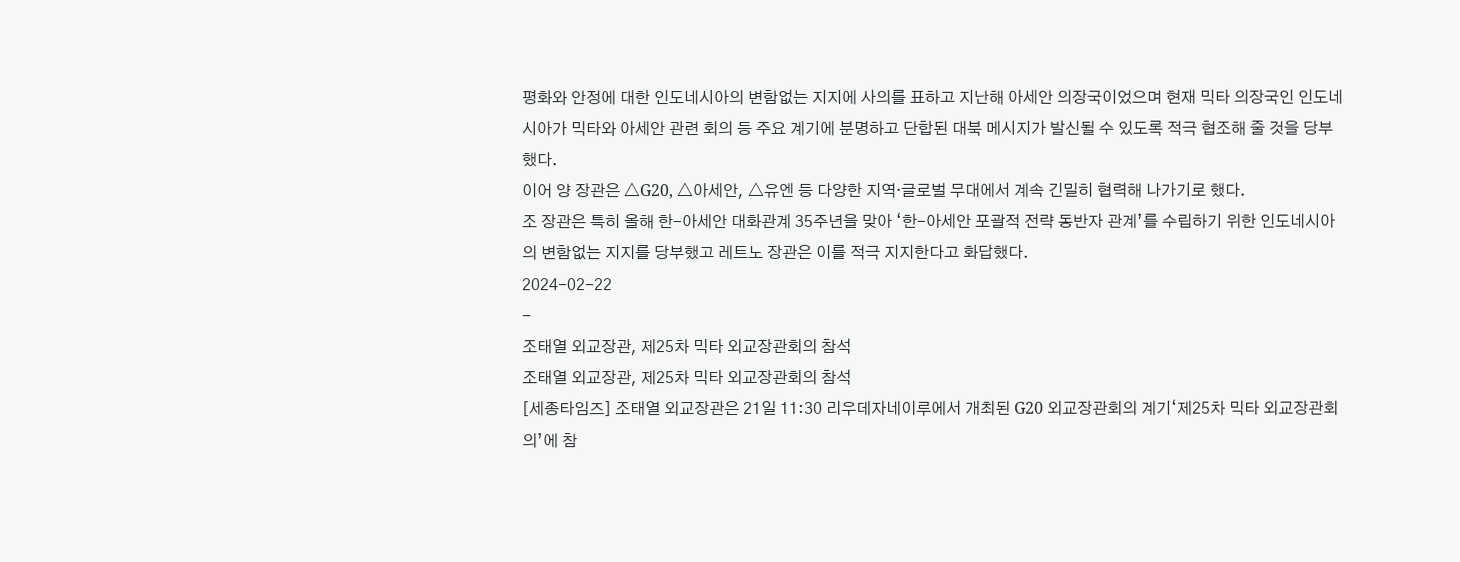평화와 안정에 대한 인도네시아의 변함없는 지지에 사의를 표하고 지난해 아세안 의장국이었으며 현재 믹타 의장국인 인도네시아가 믹타와 아세안 관련 회의 등 주요 계기에 분명하고 단합된 대북 메시지가 발신될 수 있도록 적극 협조해 줄 것을 당부했다.
이어 양 장관은 △G20, △아세안, △유엔 등 다양한 지역·글로벌 무대에서 계속 긴밀히 협력해 나가기로 했다.
조 장관은 특히 올해 한-아세안 대화관계 35주년을 맞아 ‘한-아세안 포괄적 전략 동반자 관계’를 수립하기 위한 인도네시아의 변함없는 지지를 당부했고 레트노 장관은 이를 적극 지지한다고 화답했다.
2024-02-22
-
조태열 외교장관, 제25차 믹타 외교장관회의 참석
조태열 외교장관, 제25차 믹타 외교장관회의 참석
[세종타임즈] 조태열 외교장관은 21일 11:30 리우데자네이루에서 개최된 G20 외교장관회의 계기‘제25차 믹타 외교장관회의’에 참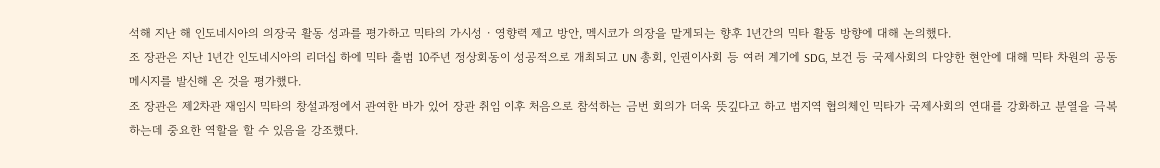석해 지난 해 인도네시아의 의장국 활동 성과를 평가하고 믹타의 가시성 · 영향력 제고 방안, 멕시코가 의장을 맡게되는 향후 1년간의 믹타 활동 방향에 대해 논의했다.
조 장관은 지난 1년간 인도네시아의 리더십 하에 믹타 출범 10주년 정상회동이 성공적으로 개최되고 UN 총회, 인권이사회 등 여러 계기에 SDG, 보건 등 국제사회의 다양한 현안에 대해 믹타 차원의 공동 메시지를 발신해 온 것을 평가했다.
조 장관은 제2차관 재임시 믹타의 창설과정에서 관여한 바가 있어 장관 취임 이후 처음으로 참석하는 금번 회의가 더욱 뜻깊다고 하고 범지역 협의체인 믹타가 국제사회의 연대를 강화하고 분열을 극복하는데 중요한 역할을 할 수 있음을 강조했다.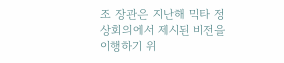조 장관은 지난해 믹타 정상회의에서 제시된 비전을 이행하기 위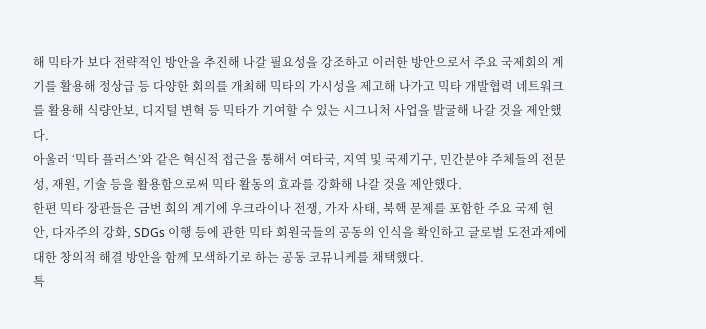해 믹타가 보다 전략적인 방안을 추진해 나갈 필요성을 강조하고 이러한 방안으로서 주요 국제회의 계기를 활용해 정상급 등 다양한 회의를 개최해 믹타의 가시성을 제고해 나가고 믹타 개발협력 네트워크를 활용해 식량안보, 디지털 변혁 등 믹타가 기여할 수 있는 시그니처 사업을 발굴해 나갈 것을 제안했다.
아울러 ‘믹타 플러스’와 같은 혁신적 접근을 통해서 여타국, 지역 및 국제기구, 민간분야 주체들의 전문성, 재원, 기술 등을 활용함으로써 믹타 활동의 효과를 강화해 나갈 것을 제안했다.
한편 믹타 장관들은 금번 회의 계기에 우크라이나 전쟁, 가자 사태, 북핵 문제를 포함한 주요 국제 현안, 다자주의 강화, SDGs 이행 등에 관한 믹타 회원국들의 공동의 인식을 확인하고 글로벌 도전과제에 대한 창의적 해결 방안을 함께 모색하기로 하는 공동 코뮤니케를 채택했다.
특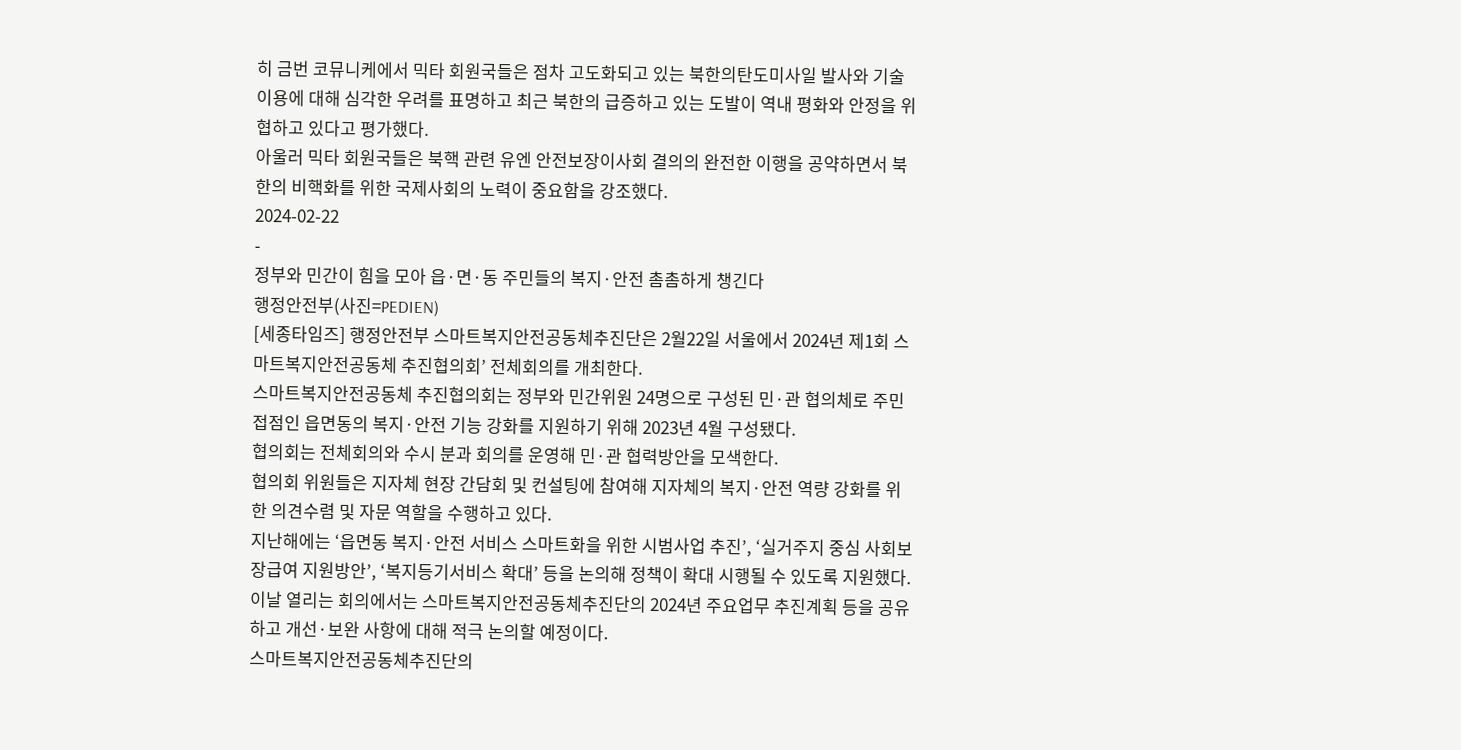히 금번 코뮤니케에서 믹타 회원국들은 점차 고도화되고 있는 북한의탄도미사일 발사와 기술 이용에 대해 심각한 우려를 표명하고 최근 북한의 급증하고 있는 도발이 역내 평화와 안정을 위협하고 있다고 평가했다.
아울러 믹타 회원국들은 북핵 관련 유엔 안전보장이사회 결의의 완전한 이행을 공약하면서 북한의 비핵화를 위한 국제사회의 노력이 중요함을 강조했다.
2024-02-22
-
정부와 민간이 힘을 모아 읍·면·동 주민들의 복지·안전 촘촘하게 챙긴다
행정안전부(사진=PEDIEN)
[세종타임즈] 행정안전부 스마트복지안전공동체추진단은 2월22일 서울에서 2024년 제1회 스마트복지안전공동체 추진협의회’ 전체회의를 개최한다.
스마트복지안전공동체 추진협의회는 정부와 민간위원 24명으로 구성된 민·관 협의체로 주민접점인 읍면동의 복지·안전 기능 강화를 지원하기 위해 2023년 4월 구성됐다.
협의회는 전체회의와 수시 분과 회의를 운영해 민·관 협력방안을 모색한다.
협의회 위원들은 지자체 현장 간담회 및 컨설팅에 참여해 지자체의 복지·안전 역량 강화를 위한 의견수렴 및 자문 역할을 수행하고 있다.
지난해에는 ‘읍면동 복지·안전 서비스 스마트화을 위한 시범사업 추진’, ‘실거주지 중심 사회보장급여 지원방안’, ‘복지등기서비스 확대’ 등을 논의해 정책이 확대 시행될 수 있도록 지원했다.
이날 열리는 회의에서는 스마트복지안전공동체추진단의 2024년 주요업무 추진계획 등을 공유하고 개선·보완 사항에 대해 적극 논의할 예정이다.
스마트복지안전공동체추진단의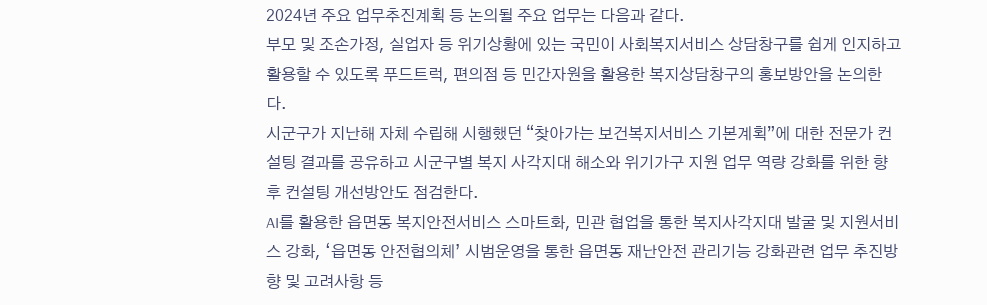2024년 주요 업무추진계획 등 논의될 주요 업무는 다음과 같다.
부모 및 조손가정, 실업자 등 위기상황에 있는 국민이 사회복지서비스 상담창구를 쉽게 인지하고 활용할 수 있도록 푸드트럭, 편의점 등 민간자원을 활용한 복지상담창구의 홍보방안을 논의한다.
시군구가 지난해 자체 수립해 시행했던 “찾아가는 보건복지서비스 기본계획”에 대한 전문가 컨설팅 결과를 공유하고 시군구별 복지 사각지대 해소와 위기가구 지원 업무 역량 강화를 위한 향후 컨설팅 개선방안도 점검한다.
AI를 활용한 읍면동 복지안전서비스 스마트화, 민관 협업을 통한 복지사각지대 발굴 및 지원서비스 강화, ‘읍면동 안전협의체’ 시범운영을 통한 읍면동 재난안전 관리기능 강화관련 업무 추진방향 및 고려사항 등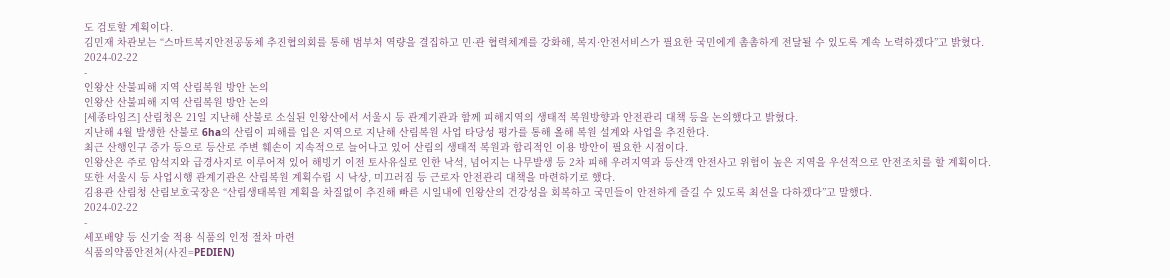도 검토할 계획이다.
김민재 차관보는 “스마트복지안전공동체 추진협의회를 통해 범부처 역량을 결집하고 민·관 협력체계를 강화해, 복지·안전서비스가 필요한 국민에게 촘촘하게 전달될 수 있도록 계속 노력하겠다”고 밝혔다.
2024-02-22
-
인왕산 산불피해 지역 산림복원 방안 논의
인왕산 산불피해 지역 산림복원 방안 논의
[세종타임즈] 산림청은 21일 지난해 산불로 소실된 인왕산에서 서울시 등 관계기관과 함께 피해지역의 생태적 복원방향과 안전관리 대책 등을 논의했다고 밝혔다.
지난해 4월 발생한 산불로 6ha의 산림이 피해를 입은 지역으로 지난해 산림복원 사업 타당성 평가를 통해 올해 복원 설계와 사업을 추진한다.
최근 산행인구 증가 등으로 등산로 주변 훼손이 지속적으로 늘어나고 있어 산림의 생태적 복원과 합리적인 이용 방안이 필요한 시점이다.
인왕산은 주로 암석지와 급경사지로 이루어져 있어 해빙기 이전 토사유실로 인한 낙석, 넘어지는 나무발생 등 2차 피해 우려지역과 등산객 안전사고 위험이 높은 지역을 우선적으로 안전조치를 할 계획이다.
또한 서울시 등 사업시행 관계기관은 산림복원 계획수립 시 낙상, 미끄러짐 등 근로자 안전관리 대책을 마련하기로 했다.
김용관 산림청 산림보호국장은 “산림생태복원 계획을 차질없이 추진해 빠른 시일내에 인왕산의 건강성을 회복하고 국민들이 안전하게 즐길 수 있도록 최선을 다하겠다”고 말했다.
2024-02-22
-
세포배양 등 신기술 적용 식품의 인정 절차 마련
식품의약품안전처(사진=PEDIEN)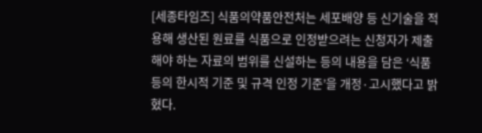[세종타임즈] 식품의약품안전처는 세포배양 등 신기술을 적용해 생산된 원료를 식품으로 인정받으려는 신청자가 제출해야 하는 자료의 범위를 신설하는 등의 내용을 담은 ‘식품등의 한시적 기준 및 규격 인정 기준’을 개정·고시했다고 밝혔다.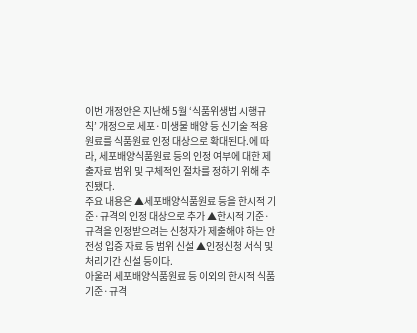이번 개정안은 지난해 5월 ‘식품위생법 시행규칙’ 개정으로 세포·미생물 배양 등 신기술 적용 원료를 식품원료 인정 대상으로 확대된다.에 따라, 세포배양식품원료 등의 인정 여부에 대한 제출자료 범위 및 구체적인 절차를 정하기 위해 추진됐다.
주요 내용은 ▲세포배양식품원료 등을 한시적 기준·규격의 인정 대상으로 추가 ▲한시적 기준·규격을 인정받으려는 신청자가 제출해야 하는 안전성 입증 자료 등 범위 신설 ▲인정신청 서식 및 처리기간 신설 등이다.
아울러 세포배양식품원료 등 이외의 한시적 식품 기준·규격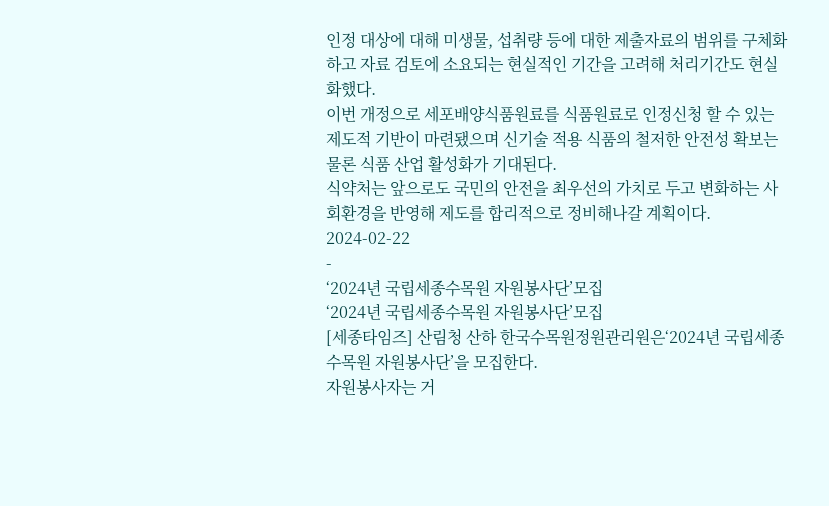인정 대상에 대해 미생물, 섭취량 등에 대한 제출자료의 범위를 구체화하고 자료 검토에 소요되는 현실적인 기간을 고려해 처리기간도 현실화했다.
이번 개정으로 세포배양식품원료를 식품원료로 인정신청 할 수 있는 제도적 기반이 마련됐으며 신기술 적용 식품의 철저한 안전성 확보는 물론 식품 산업 활성화가 기대된다.
식약처는 앞으로도 국민의 안전을 최우선의 가치로 두고 변화하는 사회환경을 반영해 제도를 합리적으로 정비해나갈 계획이다.
2024-02-22
-
‘2024년 국립세종수목원 자원봉사단’모집
‘2024년 국립세종수목원 자원봉사단’모집
[세종타임즈] 산림청 산하 한국수목원정원관리원은‘2024년 국립세종수목원 자원봉사단’을 모집한다.
자원봉사자는 거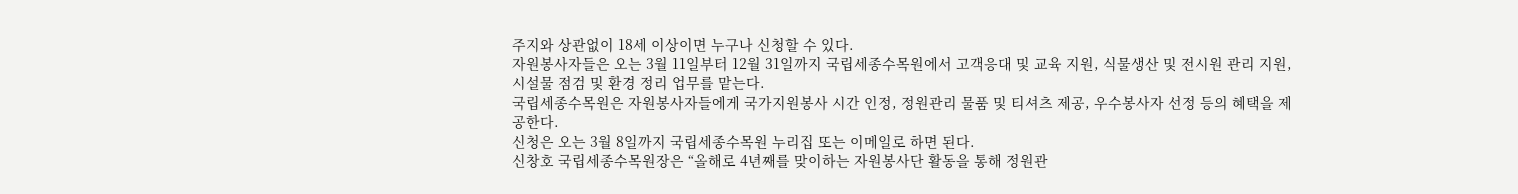주지와 상관없이 18세 이상이면 누구나 신청할 수 있다.
자원봉사자들은 오는 3월 11일부터 12월 31일까지 국립세종수목원에서 고객응대 및 교육 지원, 식물생산 및 전시원 관리 지원, 시설물 점검 및 환경 정리 업무를 맡는다.
국립세종수목원은 자원봉사자들에게 국가지원봉사 시간 인정, 정원관리 물품 및 티셔츠 제공, 우수봉사자 선정 등의 혜택을 제공한다.
신청은 오는 3월 8일까지 국립세종수목원 누리집 또는 이메일로 하면 된다.
신창호 국립세종수목원장은 “올해로 4년째를 맞이하는 자원봉사단 활동을 통해 정원관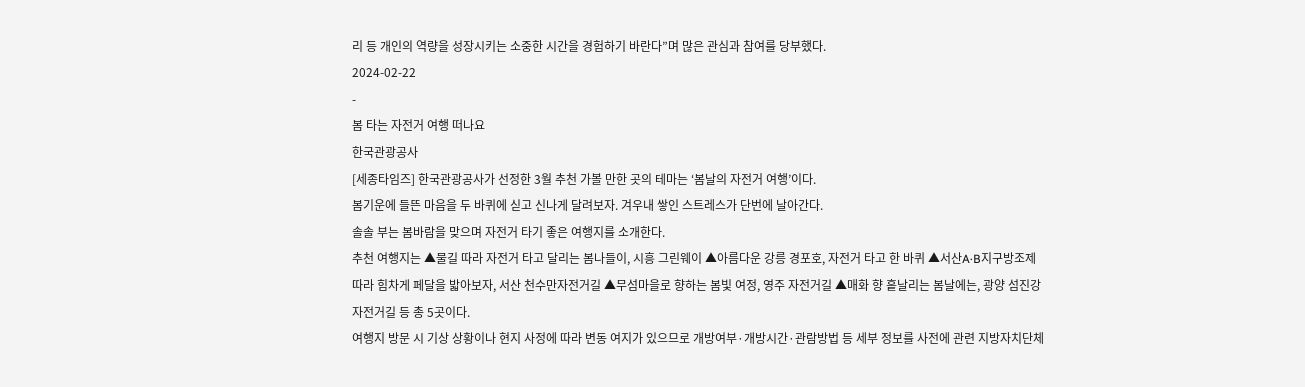리 등 개인의 역량을 성장시키는 소중한 시간을 경험하기 바란다”며 많은 관심과 참여를 당부했다.
2024-02-22
-
봄 타는 자전거 여행 떠나요
한국관광공사
[세종타임즈] 한국관광공사가 선정한 3월 추천 가볼 만한 곳의 테마는 ‘봄날의 자전거 여행’이다.
봄기운에 들뜬 마음을 두 바퀴에 싣고 신나게 달려보자. 겨우내 쌓인 스트레스가 단번에 날아간다.
솔솔 부는 봄바람을 맞으며 자전거 타기 좋은 여행지를 소개한다.
추천 여행지는 ▲물길 따라 자전거 타고 달리는 봄나들이, 시흥 그린웨이 ▲아름다운 강릉 경포호, 자전거 타고 한 바퀴 ▲서산A·B지구방조제 따라 힘차게 페달을 밟아보자, 서산 천수만자전거길 ▲무섬마을로 향하는 봄빛 여정, 영주 자전거길 ▲매화 향 흩날리는 봄날에는, 광양 섬진강자전거길 등 총 5곳이다.
여행지 방문 시 기상 상황이나 현지 사정에 따라 변동 여지가 있으므로 개방여부·개방시간·관람방법 등 세부 정보를 사전에 관련 지방자치단체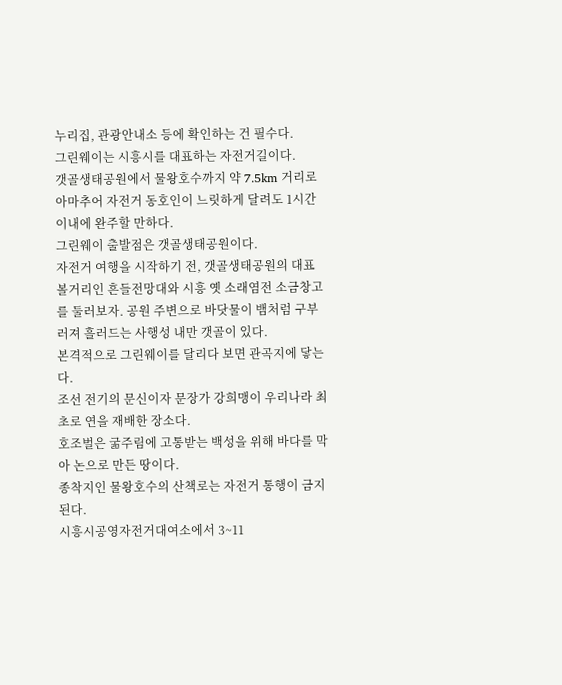누리집, 관광안내소 등에 확인하는 건 필수다.
그린웨이는 시흥시를 대표하는 자전거길이다.
갯골생태공원에서 물왕호수까지 약 7.5km 거리로 아마추어 자전거 동호인이 느릿하게 달려도 1시간 이내에 완주할 만하다.
그린웨이 출발점은 갯골생태공원이다.
자전거 여행을 시작하기 전, 갯골생태공원의 대표 볼거리인 흔들전망대와 시흥 옛 소래염전 소금창고를 둘러보자. 공원 주변으로 바닷물이 뱀처럼 구부러져 흘러드는 사행성 내만 갯골이 있다.
본격적으로 그린웨이를 달리다 보면 관곡지에 닿는다.
조선 전기의 문신이자 문장가 강희맹이 우리나라 최초로 연을 재배한 장소다.
호조벌은 굶주림에 고통받는 백성을 위해 바다를 막아 논으로 만든 땅이다.
종착지인 물왕호수의 산책로는 자전거 통행이 금지된다.
시흥시공영자전거대여소에서 3~11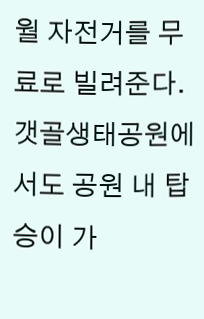월 자전거를 무료로 빌려준다.
갯골생태공원에서도 공원 내 탑승이 가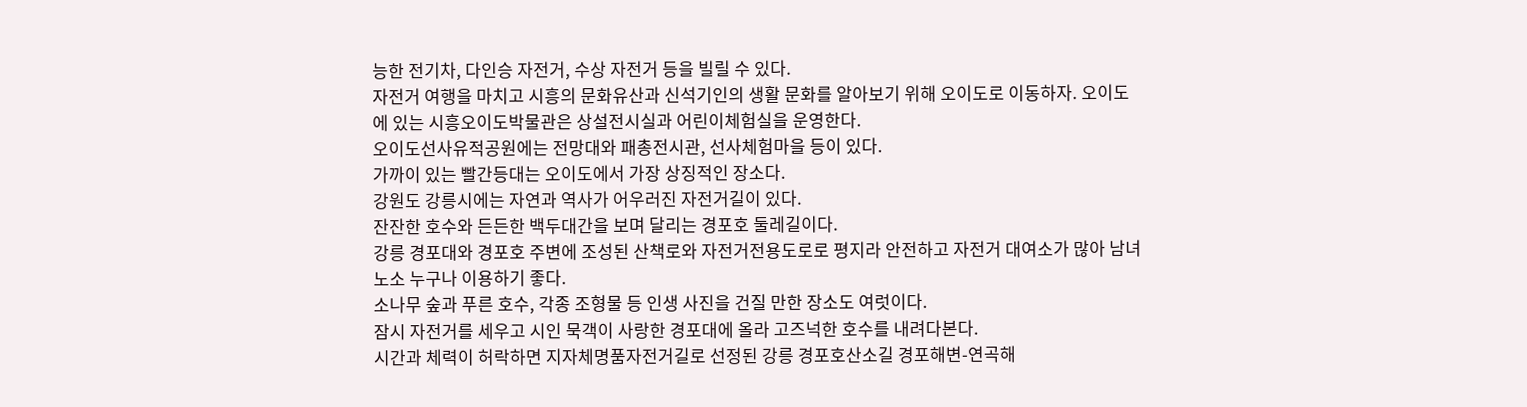능한 전기차, 다인승 자전거, 수상 자전거 등을 빌릴 수 있다.
자전거 여행을 마치고 시흥의 문화유산과 신석기인의 생활 문화를 알아보기 위해 오이도로 이동하자. 오이도에 있는 시흥오이도박물관은 상설전시실과 어린이체험실을 운영한다.
오이도선사유적공원에는 전망대와 패총전시관, 선사체험마을 등이 있다.
가까이 있는 빨간등대는 오이도에서 가장 상징적인 장소다.
강원도 강릉시에는 자연과 역사가 어우러진 자전거길이 있다.
잔잔한 호수와 든든한 백두대간을 보며 달리는 경포호 둘레길이다.
강릉 경포대와 경포호 주변에 조성된 산책로와 자전거전용도로로 평지라 안전하고 자전거 대여소가 많아 남녀노소 누구나 이용하기 좋다.
소나무 숲과 푸른 호수, 각종 조형물 등 인생 사진을 건질 만한 장소도 여럿이다.
잠시 자전거를 세우고 시인 묵객이 사랑한 경포대에 올라 고즈넉한 호수를 내려다본다.
시간과 체력이 허락하면 지자체명품자전거길로 선정된 강릉 경포호산소길 경포해변-연곡해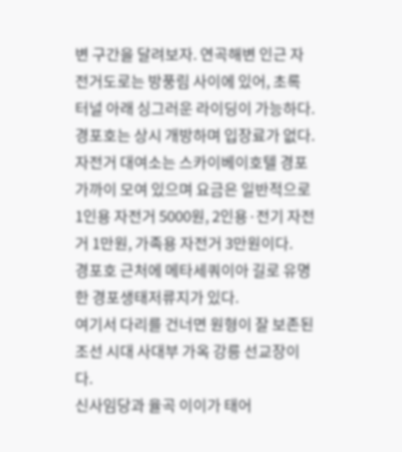변 구간을 달려보자. 연곡해변 인근 자전거도로는 방풍림 사이에 있어, 초록 터널 아래 싱그러운 라이딩이 가능하다.
경포호는 상시 개방하며 입장료가 없다.
자전거 대여소는 스카이베이호텔 경포 가까이 모여 있으며 요금은 일반적으로 1인용 자전거 5000원, 2인용·전기 자전거 1만원, 가족용 자전거 3만원이다.
경포호 근처에 메타세쿼이아 길로 유명한 경포생태저류지가 있다.
여기서 다리를 건너면 원형이 잘 보존된 조선 시대 사대부 가옥 강릉 선교장이다.
신사임당과 율곡 이이가 태어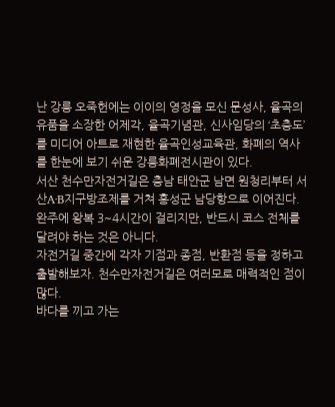난 강릉 오죽헌에는 이이의 영정을 모신 문성사, 율곡의 유품을 소장한 어제각, 율곡기념관, 신사임당의 ‘초충도’를 미디어 아트로 재현한 율곡인성교육관, 화폐의 역사를 한눈에 보기 쉬운 강릉화폐전시관이 있다.
서산 천수만자전거길은 충남 태안군 남면 원청리부터 서산A·B지구방조제를 거쳐 홍성군 남당항으로 이어진다.
완주에 왕복 3~4시간이 걸리지만, 반드시 코스 전체를 달려야 하는 것은 아니다.
자전거길 중간에 각자 기점과 종점, 반환점 등을 정하고 출발해보자. 천수만자전거길은 여러모로 매력적인 점이 많다.
바다를 끼고 가는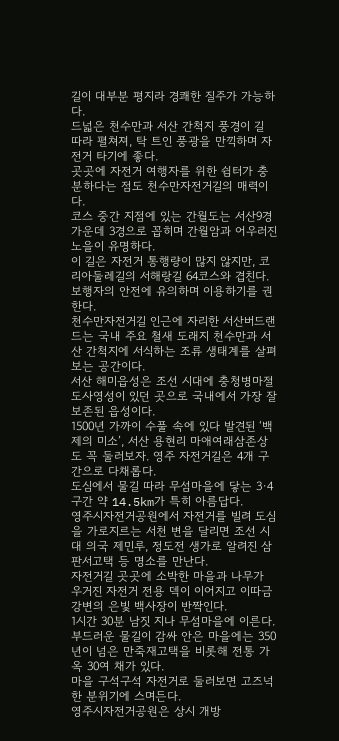길이 대부분 평지라 경쾌한 질주가 가능하다.
드넓은 천수만과 서산 간척지 풍경이 길 따라 펼쳐져, 탁 트인 풍광을 만끽하며 자전거 타기에 좋다.
곳곳에 자전거 여행자를 위한 쉼터가 충분하다는 점도 천수만자전거길의 매력이다.
코스 중간 지점에 있는 간월도는 서산9경 가운데 3경으로 꼽히며 간월암과 어우러진 노을이 유명하다.
이 길은 자전거 통행량이 많지 않지만, 코리아둘레길의 서해랑길 64코스와 겹친다.
보행자의 안전에 유의하며 이용하기를 권한다.
천수만자전거길 인근에 자리한 서산버드랜드는 국내 주요 철새 도래지 천수만과 서산 간척지에 서식하는 조류 생태계를 살펴보는 공간이다.
서산 해미읍성은 조선 시대에 충청병마절도사영성이 있던 곳으로 국내에서 가장 잘 보존된 읍성이다.
1500년 가까이 수풀 속에 있다 발견된 ‘백제의 미소’, 서산 용현리 마애여래삼존상도 꼭 둘러보자. 영주 자전거길은 4개 구간으로 다채롭다.
도심에서 물길 따라 무섬마을에 닿는 3·4구간 약 14.5km가 특히 아름답다.
영주시자전거공원에서 자전거를 빌려 도심을 가로지르는 서천 변을 달리면 조선 시대 의국 제민루, 정도전 생가로 알려진 삼판서고택 등 명소를 만난다.
자전거길 곳곳에 소박한 마을과 나무가 우거진 자전거 전용 덱이 이어지고 이따금 강변의 은빛 백사장이 반짝인다.
1시간 30분 남짓 지나 무섬마을에 이른다.
부드러운 물길이 감싸 안은 마을에는 350년이 넘은 만죽재고택을 비롯해 전통 가옥 30여 채가 있다.
마을 구석구석 자전거로 둘러보면 고즈넉한 분위기에 스며든다.
영주시자전거공원은 상시 개방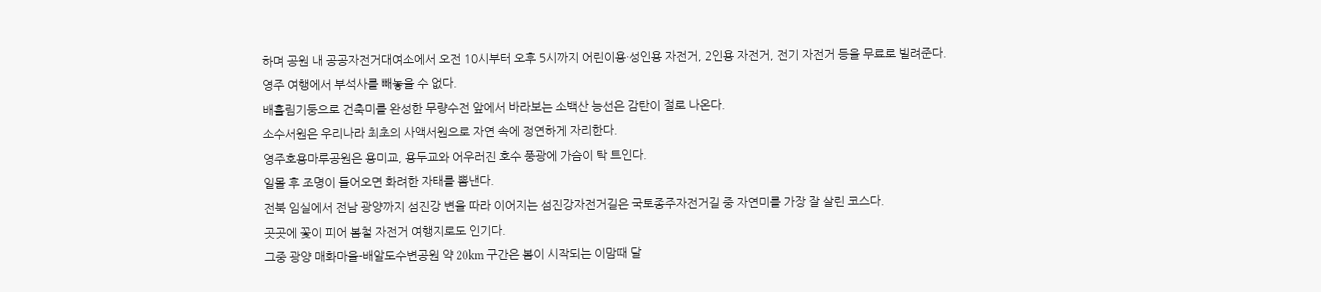하며 공원 내 공공자전거대여소에서 오전 10시부터 오후 5시까지 어린이용·성인용 자전거, 2인용 자전거, 전기 자전거 등을 무료로 빌려준다.
영주 여행에서 부석사를 빼놓을 수 없다.
배흘림기둥으로 건축미를 완성한 무량수전 앞에서 바라보는 소백산 능선은 감탄이 절로 나온다.
소수서원은 우리나라 최초의 사액서원으로 자연 속에 정연하게 자리한다.
영주호용마루공원은 용미교, 용두교와 어우러진 호수 풍광에 가슴이 탁 트인다.
일몰 후 조명이 들어오면 화려한 자태를 뽐낸다.
전북 임실에서 전남 광양까지 섬진강 변을 따라 이어지는 섬진강자전거길은 국토종주자전거길 중 자연미를 가장 잘 살린 코스다.
곳곳에 꽃이 피어 봄철 자전거 여행지로도 인기다.
그중 광양 매화마을-배알도수변공원 약 20km 구간은 봄이 시작되는 이맘때 달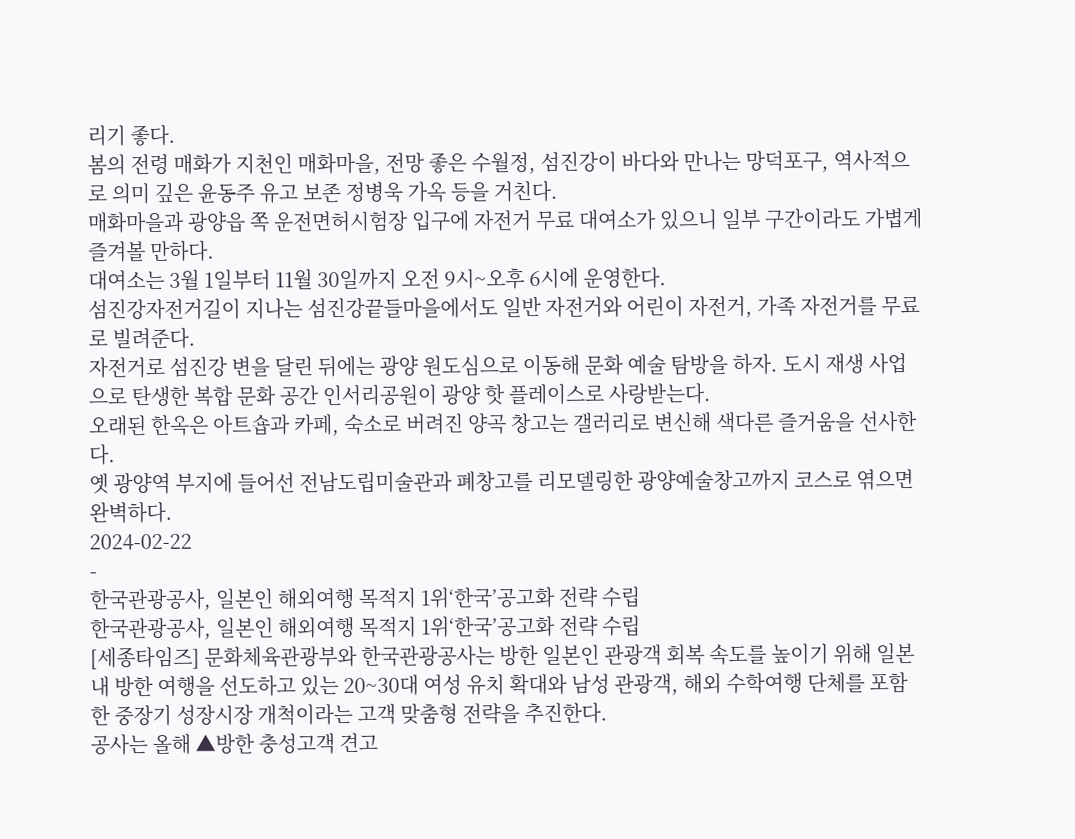리기 좋다.
봄의 전령 매화가 지천인 매화마을, 전망 좋은 수월정, 섬진강이 바다와 만나는 망덕포구, 역사적으로 의미 깊은 윤동주 유고 보존 정병욱 가옥 등을 거친다.
매화마을과 광양읍 쪽 운전면허시험장 입구에 자전거 무료 대여소가 있으니 일부 구간이라도 가볍게 즐겨볼 만하다.
대여소는 3월 1일부터 11월 30일까지 오전 9시~오후 6시에 운영한다.
섬진강자전거길이 지나는 섬진강끝들마을에서도 일반 자전거와 어린이 자전거, 가족 자전거를 무료로 빌려준다.
자전거로 섬진강 변을 달린 뒤에는 광양 원도심으로 이동해 문화 예술 탐방을 하자. 도시 재생 사업으로 탄생한 복합 문화 공간 인서리공원이 광양 핫 플레이스로 사랑받는다.
오래된 한옥은 아트숍과 카페, 숙소로 버려진 양곡 창고는 갤러리로 변신해 색다른 즐거움을 선사한다.
옛 광양역 부지에 들어선 전남도립미술관과 폐창고를 리모델링한 광양예술창고까지 코스로 엮으면 완벽하다.
2024-02-22
-
한국관광공사, 일본인 해외여행 목적지 1위‘한국’공고화 전략 수립
한국관광공사, 일본인 해외여행 목적지 1위‘한국’공고화 전략 수립
[세종타임즈] 문화체육관광부와 한국관광공사는 방한 일본인 관광객 회복 속도를 높이기 위해 일본 내 방한 여행을 선도하고 있는 20~30대 여성 유치 확대와 남성 관광객, 해외 수학여행 단체를 포함한 중장기 성장시장 개척이라는 고객 맞춤형 전략을 추진한다.
공사는 올해 ▲방한 충성고객 견고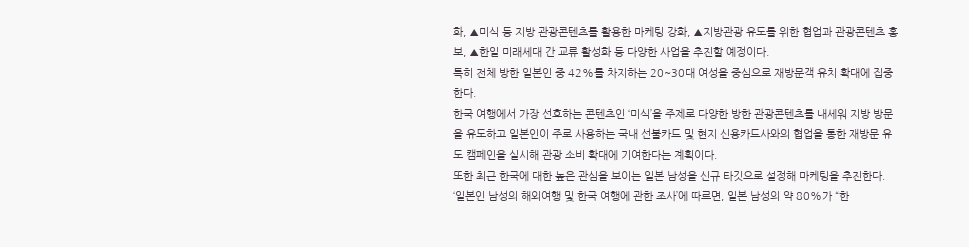화, ▲미식 등 지방 관광콘텐츠를 활용한 마케팅 강화, ▲지방관광 유도를 위한 협업과 관광콘텐츠 홍보, ▲한일 미래세대 간 교류 활성화 등 다양한 사업을 추진할 예정이다.
특히 전체 방한 일본인 중 42%를 차지하는 20~30대 여성을 중심으로 재방문객 유치 확대에 집중한다.
한국 여행에서 가장 선호하는 콘텐츠인 ‘미식’을 주제로 다양한 방한 관광콘텐츠를 내세워 지방 방문을 유도하고 일본인이 주로 사용하는 국내 선불카드 및 현지 신용카드사와의 협업을 통한 재방문 유도 캠페인을 실시해 관광 소비 확대에 기여한다는 계획이다.
또한 최근 한국에 대한 높은 관심을 보이는 일본 남성을 신규 타깃으로 설정해 마케팅을 추진한다.
‘일본인 남성의 해외여행 및 한국 여행에 관한 조사’에 따르면, 일본 남성의 약 80%가 “한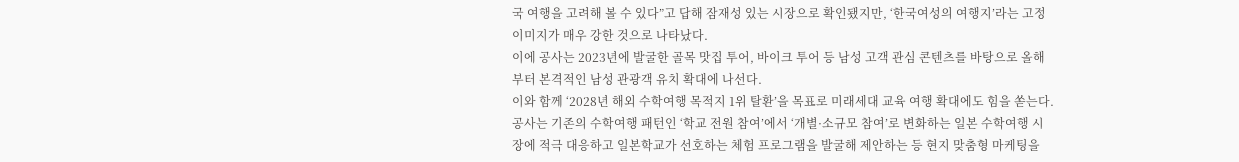국 여행을 고려해 볼 수 있다”고 답해 잠재성 있는 시장으로 확인됐지만, ‘한국여성의 여행지’라는 고정 이미지가 매우 강한 것으로 나타났다.
이에 공사는 2023년에 발굴한 골목 맛집 투어, 바이크 투어 등 남성 고객 관심 콘텐츠를 바탕으로 올해부터 본격적인 남성 관광객 유치 확대에 나선다.
이와 함께 ‘2028년 해외 수학여행 목적지 1위 탈환’을 목표로 미래세대 교육 여행 확대에도 힘을 쏟는다.
공사는 기존의 수학여행 패턴인 ‘학교 전원 참여’에서 ‘개별·소규모 참여’로 변화하는 일본 수학여행 시장에 적극 대응하고 일본학교가 선호하는 체험 프로그램을 발굴해 제안하는 등 현지 맞춤형 마케팅을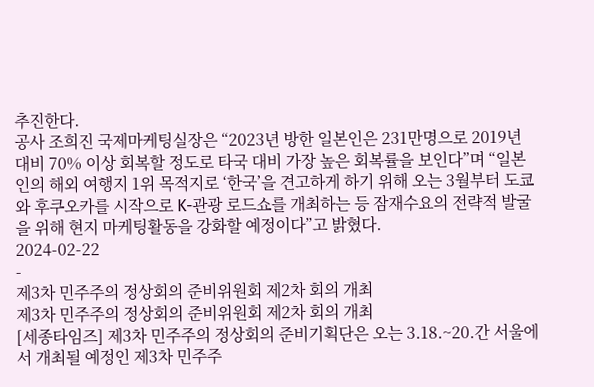추진한다.
공사 조희진 국제마케팅실장은 “2023년 방한 일본인은 231만명으로 2019년 대비 70% 이상 회복할 정도로 타국 대비 가장 높은 회복률을 보인다”며 “일본인의 해외 여행지 1위 목적지로 ‘한국’을 견고하게 하기 위해 오는 3월부터 도쿄와 후쿠오카를 시작으로 K-관광 로드쇼를 개최하는 등 잠재수요의 전략적 발굴을 위해 현지 마케팅활동을 강화할 예정이다”고 밝혔다.
2024-02-22
-
제3차 민주주의 정상회의 준비위원회 제2차 회의 개최
제3차 민주주의 정상회의 준비위원회 제2차 회의 개최
[세종타임즈] 제3차 민주주의 정상회의 준비기획단은 오는 3.18.~20.간 서울에서 개최될 예정인 제3차 민주주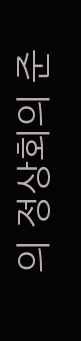의 정상회의 준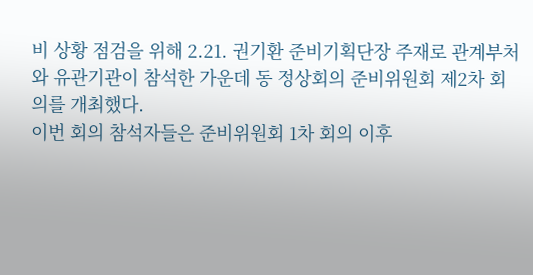비 상황 점검을 위해 2.21. 권기환 준비기획단장 주재로 관계부처와 유관기관이 참석한 가운데 동 정상회의 준비위원회 제2차 회의를 개최했다.
이번 회의 참석자들은 준비위원회 1차 회의 이후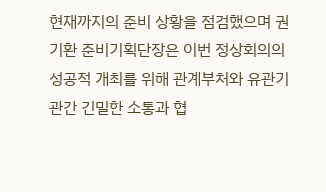현재까지의 준비 상황을 점검했으며 권기환 준비기획단장은 이번 정상회의의 성공적 개최를 위해 관계부처와 유관기관간 긴밀한 소통과 협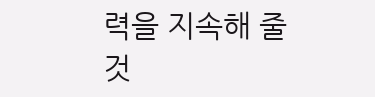력을 지속해 줄 것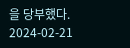을 당부했다.
2024-02-21